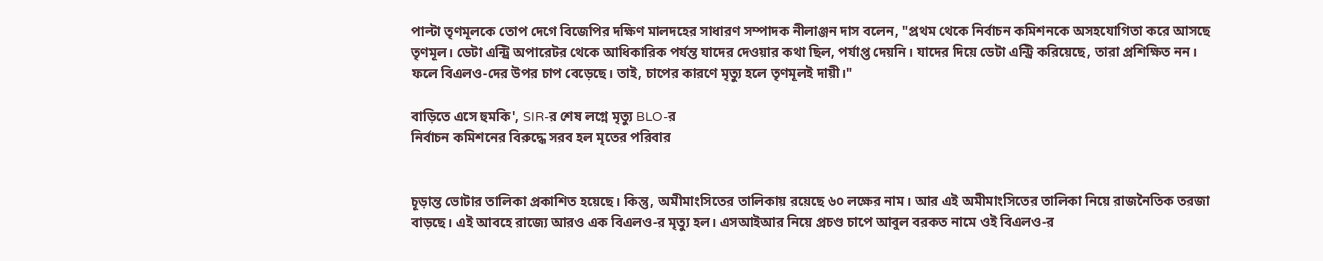পাল্টা তৃণমূলকে তোপ দেগে বিজেপির দক্ষিণ মালদহের সাধারণ সম্পাদক নীলাঞ্জন দাস বলেন, "প্রথম থেকে নির্বাচন কমিশনকে অসহযোগিতা করে আসছে তৃণমূল। ডেটা এন্ট্রি অপারেটর থেকে আধিকারিক পর্যন্ত যাদের দেওয়ার কথা ছিল, পর্যাপ্ত দেয়নি। যাদের দিয়ে ডেটা এন্ট্রি করিয়েছে, তারা প্রশিক্ষিত নন। ফলে বিএলও-দের উপর চাপ বেড়েছে। তাই, চাপের কারণে মৃত্যু হলে তৃণমূলই দায়ী।"

বাড়িতে এসে হুমকি', SIR-র শেষ লগ্নে মৃত্যু BLO-র
নির্বাচন কমিশনের বিরুদ্ধে সরব হল মৃতের পরিবার


চূড়ান্ত ভোটার তালিকা প্রকাশিত হয়েছে। কিন্তু, অমীমাংসিতের তালিকায় রয়েছে ৬০ লক্ষের নাম। আর এই অমীমাংসিতের তালিকা নিয়ে রাজনৈতিক তরজা বাড়ছে। এই আবহে রাজ্যে আরও এক বিএলও-র মৃত্যু হল। এসআইআর নিয়ে প্রচণ্ড চাপে আবুল বরকত নামে ওই বিএলও-র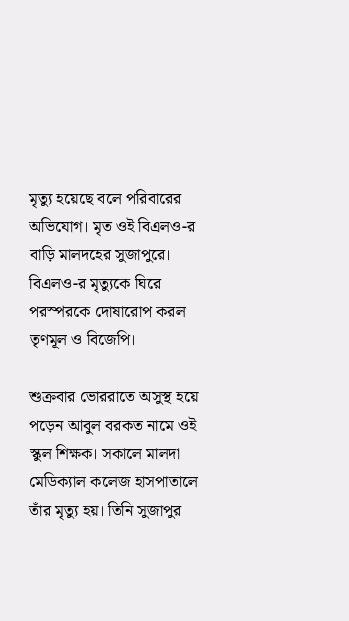মৃত্যু হয়েছে বলে পরিবারের অভিযোগ। মৃত ওই বিএলও-র বাড়ি মালদহের সুজাপুরে। বিএলও-র মৃত্যুকে ঘিরে পরস্পরকে দোষারোপ করল তৃণমূল ও বিজেপি।

শুক্রবার ভোররাতে অসুস্থ হয়ে পড়েন আবুল বরকত নামে ওই স্কুল শিক্ষক। সকালে মালদা মেডিক্যাল কলেজ হাসপাতালে তাঁর মৃত্যু হয়। তিনি সুজাপুর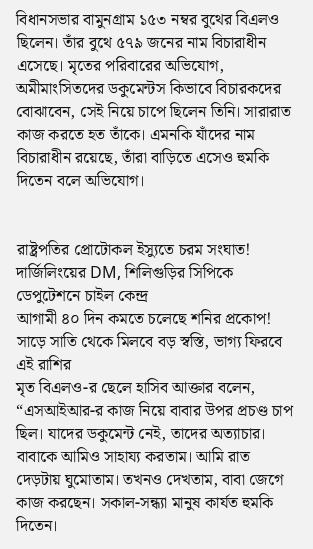বিধানসভার বামুনগ্রাম ১৫৩ নম্বর বুথের বিএলও ছিলেন। তাঁর বুথে ৫৭৯ জনের নাম বিচারাধীন এসেছে। মৃতের পরিবারের অভিযোগ, অমীমাংসিতদের ডকুমেন্টস কিভাবে বিচারকদের বোঝাবেন, সেই নিয়ে চাপে ছিলেন তিনি। সারারাত কাজ করতে হত তাঁকে। এমনকি যাঁদের নাম বিচারাধীন রয়েছে, তাঁরা বাড়িতে এসেও হুমকি দিতেন বলে অভিযোগ।


রাষ্ট্রপতির প্রোটোকল ইস্যুতে চরম সংঘাত! দার্জিলিংয়ের DM, শিলিগুড়ির সিপিকে ডেপুটেশনে চাইল কেন্দ্র
আগামী ৪০ দিন কমতে চলেছে শনির প্রকোপ! সাড়ে সাতি থেকে মিলবে বড় স্বস্তি, ভাগ্য ফিরবে এই রাশির
মৃত বিএলও-র ছেলে হাসিব আক্তার বলেন, “এসআইআর-র কাজ নিয়ে বাবার উপর প্রচণ্ড চাপ ছিল। যাদের ডকুমেন্ট নেই, তাদের অত্যাচার। বাবাকে আমিও সাহায্য করতাম। আমি রাত দেড়টায় ঘুমোতাম। তখনও দেখতাম, বাবা জেগে কাজ করছেন। সকাল-সন্ধ্যা মানুষ কার্যত হুমকি দিতেন।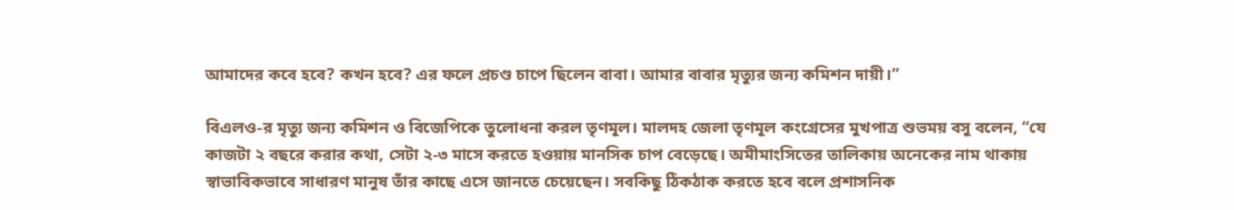আমাদের কবে হবে? কখন হবে? এর ফলে প্রচণ্ড চাপে ছিলেন বাবা। আমার বাবার মৃত্যুর জন্য কমিশন দায়ী।”

বিএলও-র মৃত্যু জন্য কমিশন ও বিজেপিকে তুলোধনা করল তৃণমূল। মালদহ জেলা তৃণমূল কংগ্রেসের মুখপাত্র শুভময় বসু বলেন, “যে কাজটা ২ বছরে করার কথা, সেটা ২-৩ মাসে করতে হওয়ায় মানসিক চাপ বেড়েছে। অমীমাংসিতের তালিকায় অনেকের নাম থাকায় স্বাভাবিকভাবে সাধারণ মানুষ তাঁর কাছে এসে জানতে চেয়েছেন। সবকিছু ঠিকঠাক করতে হবে বলে প্রশাসনিক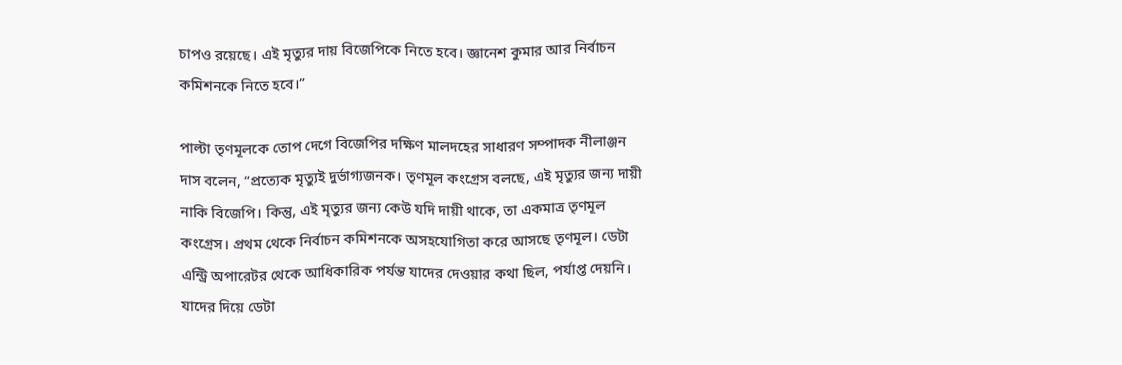চাপও রয়েছে। এই মৃত্যুর দায় বিজেপিকে নিতে হবে। জ্ঞানেশ কুমার আর নির্বাচন কমিশনকে নিতে হবে।”

পাল্টা তৃণমূলকে তোপ দেগে বিজেপির দক্ষিণ মালদহের সাধারণ সম্পাদক নীলাঞ্জন দাস বলেন, “প্রত্যেক মৃত্যুই দুর্ভাগ্যজনক। তৃণমূল কংগ্রেস বলছে, এই মৃত্যুর জন্য দায়ী নাকি বিজেপি। কিন্তু, এই মৃত্যুর জন্য কেউ যদি দায়ী থাকে, তা একমাত্র তৃণমূল কংগ্রেস। প্রথম থেকে নির্বাচন কমিশনকে অসহযোগিতা করে আসছে তৃণমূল। ডেটা এন্ট্রি অপারেটর থেকে আধিকারিক পর্যন্ত যাদের দেওয়ার কথা ছিল, পর্যাপ্ত দেয়নি। যাদের দিয়ে ডেটা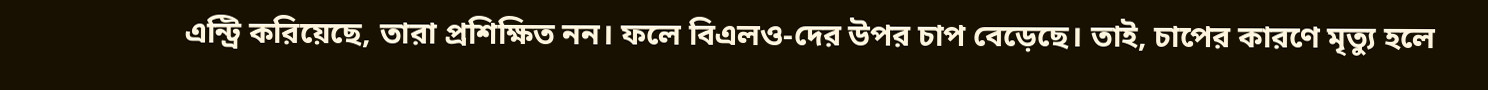এন্ট্রি করিয়েছে, তারা প্রশিক্ষিত নন। ফলে বিএলও-দের উপর চাপ বেড়েছে। তাই, চাপের কারণে মৃত্যু হলে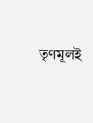তৃণমূলই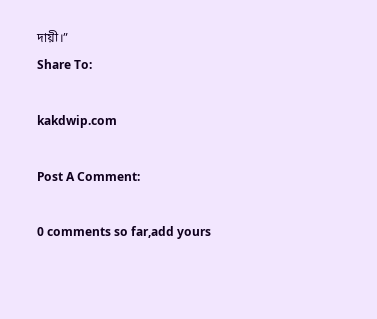দায়ী।”
Share To:

kakdwip.com

Post A Comment:

0 comments so far,add yours